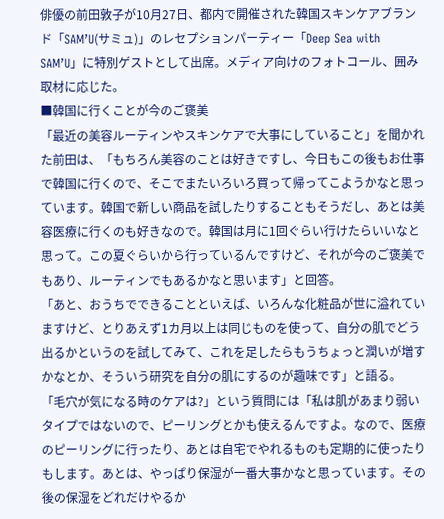俳優の前田敦子が10月27日、都内で開催された韓国スキンケアブランド「SAM’U(サミュ)」のレセプションパーティー「Deep Sea with SAM’U」に特別ゲストとして出席。メディア向けのフォトコール、囲み取材に応じた。
■韓国に行くことが今のご褒美
「最近の美容ルーティンやスキンケアで大事にしていること」を聞かれた前田は、「もちろん美容のことは好きですし、今日もこの後もお仕事で韓国に行くので、そこでまたいろいろ買って帰ってこようかなと思っています。韓国で新しい商品を試したりすることもそうだし、あとは美容医療に行くのも好きなので。韓国は月に1回ぐらい行けたらいいなと思って。この夏ぐらいから行っているんですけど、それが今のご褒美でもあり、ルーティンでもあるかなと思います」と回答。
「あと、おうちでできることといえば、いろんな化粧品が世に溢れていますけど、とりあえず1カ月以上は同じものを使って、自分の肌でどう出るかというのを試してみて、これを足したらもうちょっと潤いが増すかなとか、そういう研究を自分の肌にするのが趣味です」と語る。
「毛穴が気になる時のケアは?」という質問には「私は肌があまり弱いタイプではないので、ピーリングとかも使えるんですよ。なので、医療のピーリングに行ったり、あとは自宅でやれるものも定期的に使ったりもします。あとは、やっぱり保湿が一番大事かなと思っています。その後の保湿をどれだけやるか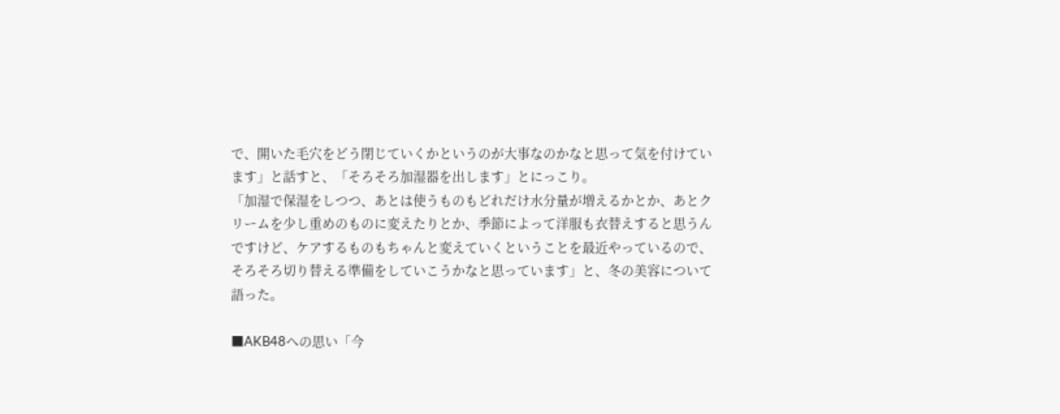で、開いた毛穴をどう閉じていくかというのが大事なのかなと思って気を付けています」と話すと、「そろそろ加湿器を出します」とにっこり。
「加湿で保湿をしつつ、あとは使うものもどれだけ水分量が増えるかとか、あとクリームを少し重めのものに変えたりとか、季節によって洋服も衣替えすると思うんですけど、ケアするものもちゃんと変えていくということを最近やっているので、そろそろ切り替える準備をしていこうかなと思っています」と、冬の美容について語った。

■AKB48への思い「今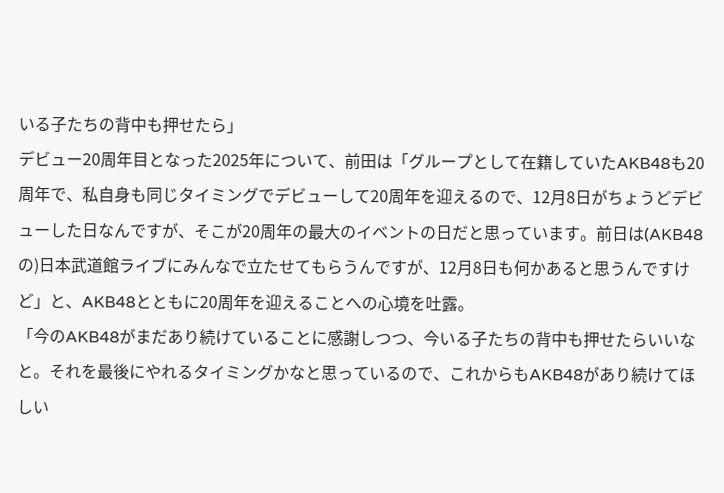いる子たちの背中も押せたら」
デビュー20周年目となった2025年について、前田は「グループとして在籍していたAKB48も20周年で、私自身も同じタイミングでデビューして20周年を迎えるので、12月8日がちょうどデビューした日なんですが、そこが20周年の最大のイベントの日だと思っています。前日は(AKB48の)日本武道館ライブにみんなで立たせてもらうんですが、12月8日も何かあると思うんですけど」と、AKB48とともに20周年を迎えることへの心境を吐露。
「今のAKB48がまだあり続けていることに感謝しつつ、今いる子たちの背中も押せたらいいなと。それを最後にやれるタイミングかなと思っているので、これからもAKB48があり続けてほしい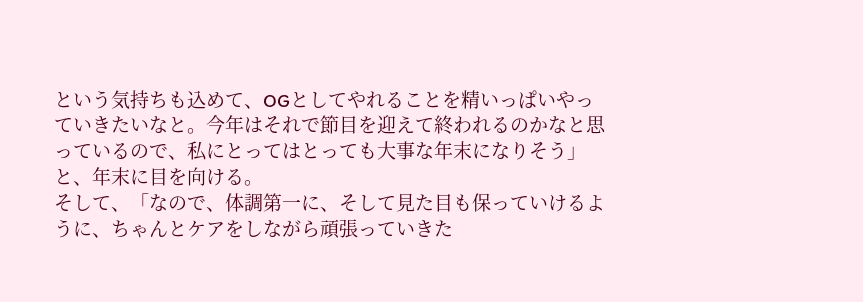という気持ちも込めて、OGとしてやれることを精いっぱいやっていきたいなと。今年はそれで節目を迎えて終われるのかなと思っているので、私にとってはとっても大事な年末になりそう」と、年末に目を向ける。
そして、「なので、体調第一に、そして見た目も保っていけるように、ちゃんとケアをしながら頑張っていきた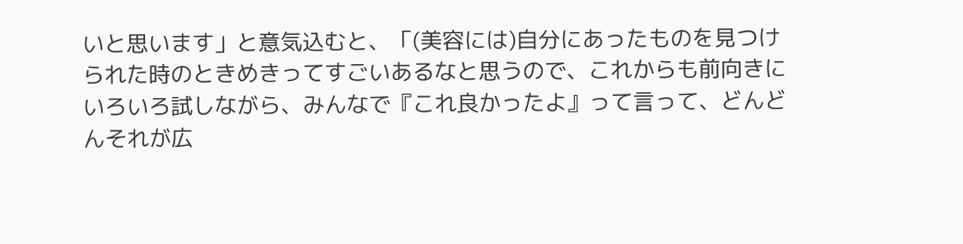いと思います」と意気込むと、「(美容には)自分にあったものを見つけられた時のときめきってすごいあるなと思うので、これからも前向きにいろいろ試しながら、みんなで『これ良かったよ』って言って、どんどんそれが広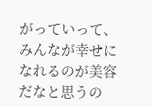がっていって、みんなが幸せになれるのが美容だなと思うの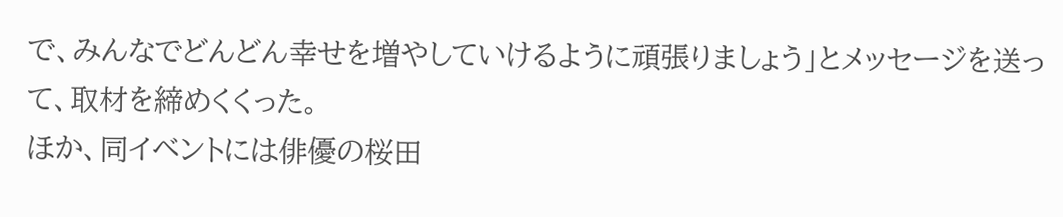で、みんなでどんどん幸せを増やしていけるように頑張りましょう」とメッセージを送って、取材を締めくくった。
ほか、同イベントには俳優の桜田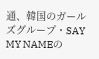通、韓国のガールズグループ・SAY MY NAMEの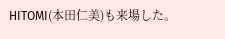HITOMI(本田仁美)も来場した。